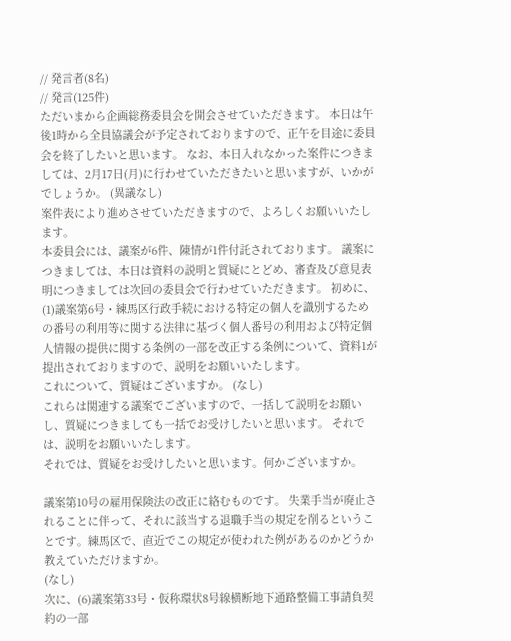// 発言者(8名)
// 発言(125件)
ただいまから企画総務委員会を開会させていただきます。 本日は午後1時から全員協議会が予定されておりますので、正午を目途に委員会を終了したいと思います。 なお、本日入れなかった案件につきましては、2月17日(月)に行わせていただきたいと思いますが、いかがでしょうか。 (異議なし)
案件表により進めさせていただきますので、よろしくお願いいたします。
本委員会には、議案が6件、陳情が1件付託されております。 議案につきましては、本日は資料の説明と質疑にとどめ、審査及び意見表明につきましては次回の委員会で行わせていただきます。 初めに、(1)議案第6号・練馬区行政手続における特定の個人を識別するための番号の利用等に関する法律に基づく個人番号の利用および特定個人情報の提供に関する条例の一部を改正する条例について、資料1が提出されておりますので、説明をお願いいたします。
これについて、質疑はございますか。 (なし)
これらは関連する議案でございますので、一括して説明をお願いし、質疑につきましても一括でお受けしたいと思います。 それでは、説明をお願いいたします。
それでは、質疑をお受けしたいと思います。何かございますか。

議案第10号の雇用保険法の改正に絡むものです。 失業手当が廃止されることに伴って、それに該当する退職手当の規定を削るということです。練馬区で、直近でこの規定が使われた例があるのかどうか教えていただけますか。
(なし)
次に、(6)議案第33号・仮称環状8号線横断地下通路整備工事請負契約の一部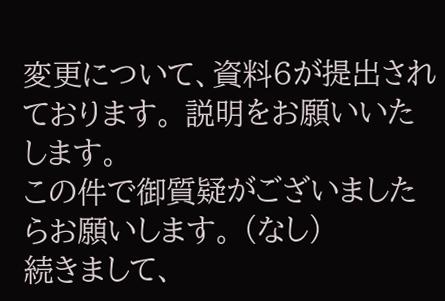変更について、資料6が提出されております。 説明をお願いいたします。
この件で御質疑がございましたらお願いします。 (なし)
続きまして、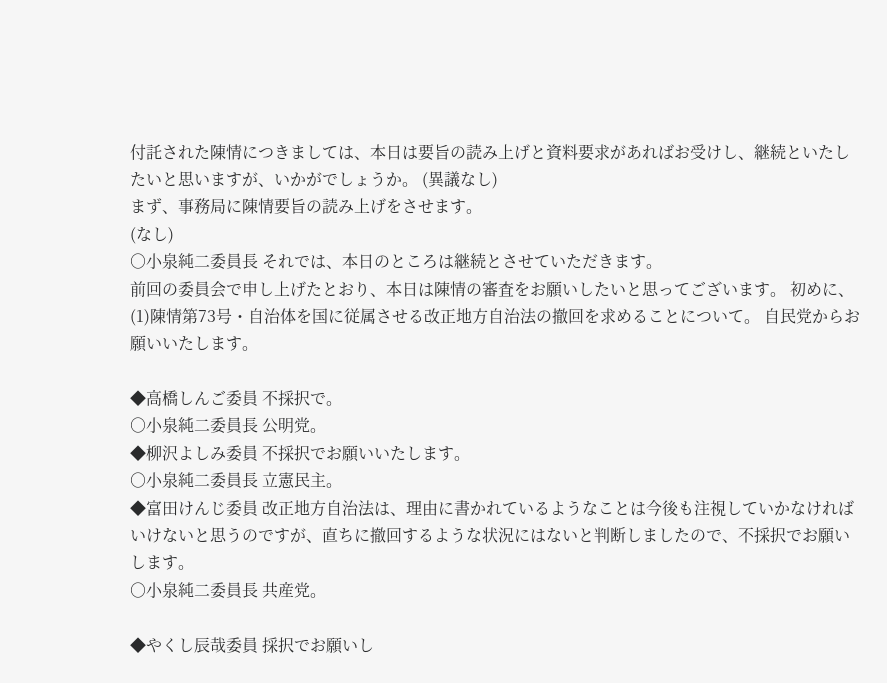付託された陳情につきましては、本日は要旨の読み上げと資料要求があればお受けし、継続といたしたいと思いますが、いかがでしょうか。 (異議なし)
まず、事務局に陳情要旨の読み上げをさせます。
(なし)
○小泉純二委員長 それでは、本日のところは継続とさせていただきます。
前回の委員会で申し上げたとおり、本日は陳情の審査をお願いしたいと思ってございます。 初めに、(1)陳情第73号・自治体を国に従属させる改正地方自治法の撤回を求めることについて。 自民党からお願いいたします。

◆高橋しんご委員 不採択で。
○小泉純二委員長 公明党。
◆柳沢よしみ委員 不採択でお願いいたします。
○小泉純二委員長 立憲民主。
◆富田けんじ委員 改正地方自治法は、理由に書かれているようなことは今後も注視していかなければいけないと思うのですが、直ちに撤回するような状況にはないと判断しましたので、不採択でお願いします。
○小泉純二委員長 共産党。

◆やくし辰哉委員 採択でお願いし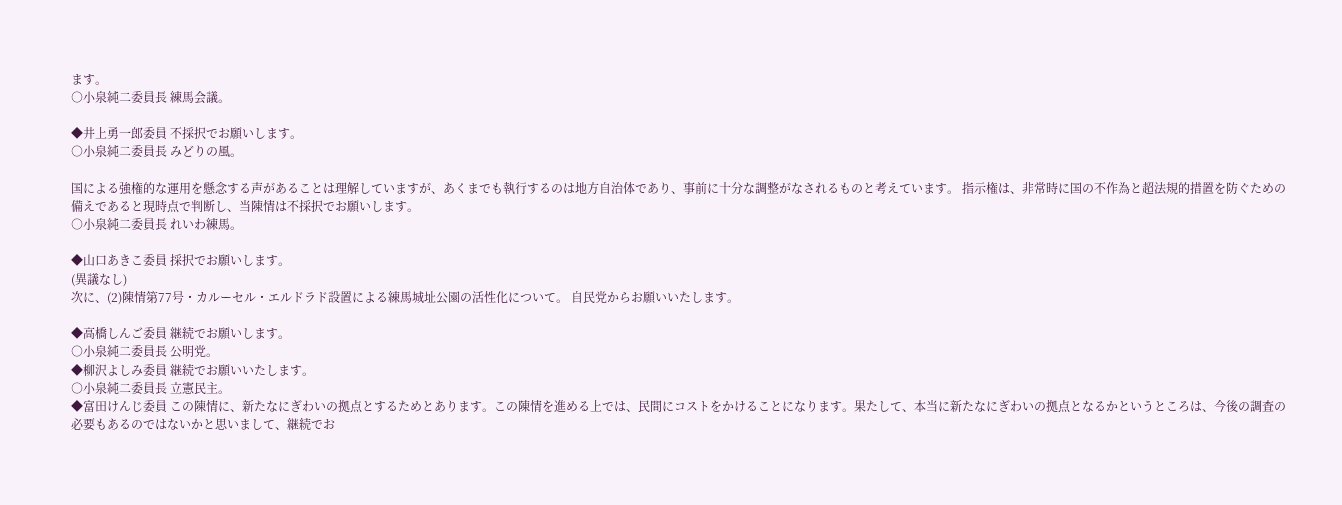ます。
○小泉純二委員長 練馬会議。

◆井上勇一郎委員 不採択でお願いします。
○小泉純二委員長 みどりの風。

国による強権的な運用を懸念する声があることは理解していますが、あくまでも執行するのは地方自治体であり、事前に十分な調整がなされるものと考えています。 指示権は、非常時に国の不作為と超法規的措置を防ぐための備えであると現時点で判断し、当陳情は不採択でお願いします。
○小泉純二委員長 れいわ練馬。

◆山口あきこ委員 採択でお願いします。
(異議なし)
次に、(2)陳情第77号・カルーセル・エルドラド設置による練馬城址公園の活性化について。 自民党からお願いいたします。

◆高橋しんご委員 継続でお願いします。
○小泉純二委員長 公明党。
◆柳沢よしみ委員 継続でお願いいたします。
○小泉純二委員長 立憲民主。
◆富田けんじ委員 この陳情に、新たなにぎわいの拠点とするためとあります。この陳情を進める上では、民間にコストをかけることになります。果たして、本当に新たなにぎわいの拠点となるかというところは、今後の調査の必要もあるのではないかと思いまして、継続でお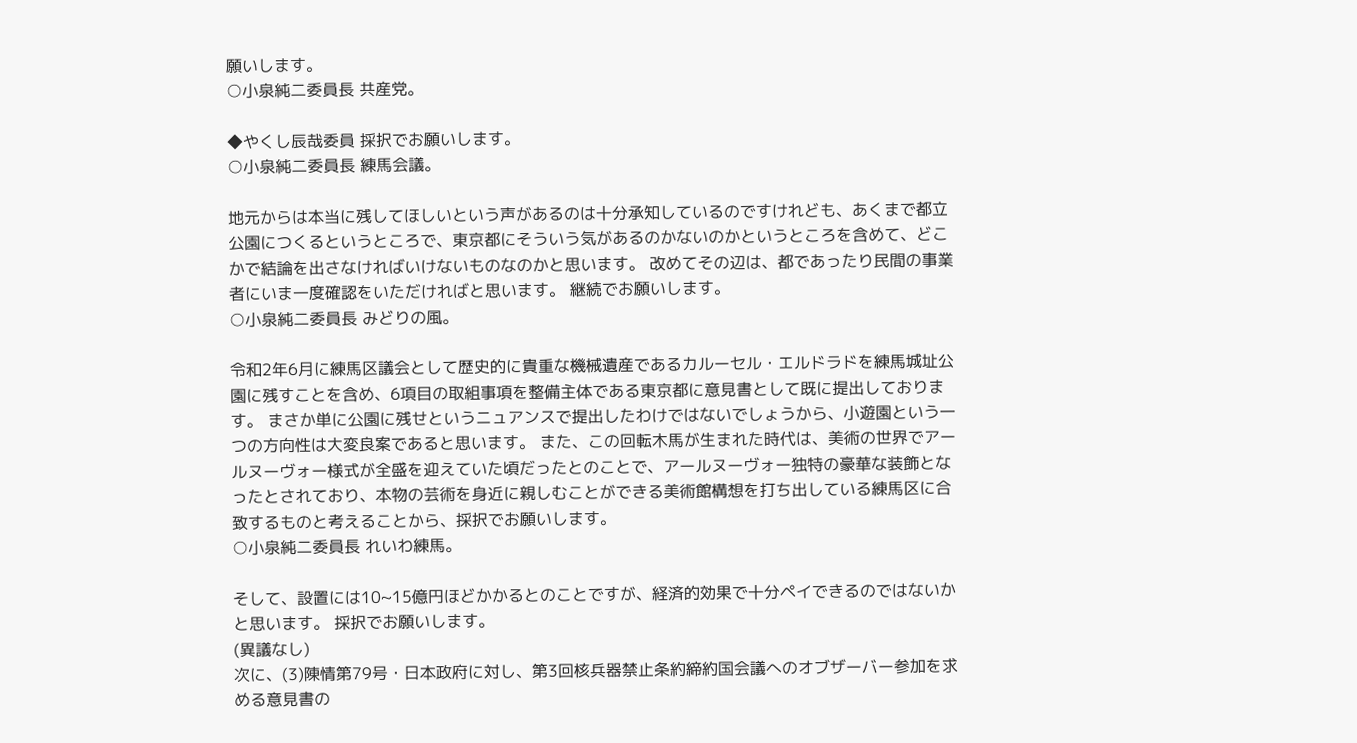願いします。
○小泉純二委員長 共産党。

◆やくし辰哉委員 採択でお願いします。
○小泉純二委員長 練馬会議。

地元からは本当に残してほしいという声があるのは十分承知しているのですけれども、あくまで都立公園につくるというところで、東京都にそういう気があるのかないのかというところを含めて、どこかで結論を出さなければいけないものなのかと思います。 改めてその辺は、都であったり民間の事業者にいま一度確認をいただければと思います。 継続でお願いします。
○小泉純二委員長 みどりの風。

令和2年6月に練馬区議会として歴史的に貴重な機械遺産であるカルーセル・エルドラドを練馬城址公園に残すことを含め、6項目の取組事項を整備主体である東京都に意見書として既に提出しております。 まさか単に公園に残せというニュアンスで提出したわけではないでしょうから、小遊園という一つの方向性は大変良案であると思います。 また、この回転木馬が生まれた時代は、美術の世界でアールヌーヴォー様式が全盛を迎えていた頃だったとのことで、アールヌーヴォー独特の豪華な装飾となったとされており、本物の芸術を身近に親しむことができる美術館構想を打ち出している練馬区に合致するものと考えることから、採択でお願いします。
○小泉純二委員長 れいわ練馬。

そして、設置には10~15億円ほどかかるとのことですが、経済的効果で十分ペイできるのではないかと思います。 採択でお願いします。
(異議なし)
次に、(3)陳情第79号・日本政府に対し、第3回核兵器禁止条約締約国会議へのオブザーバー参加を求める意見書の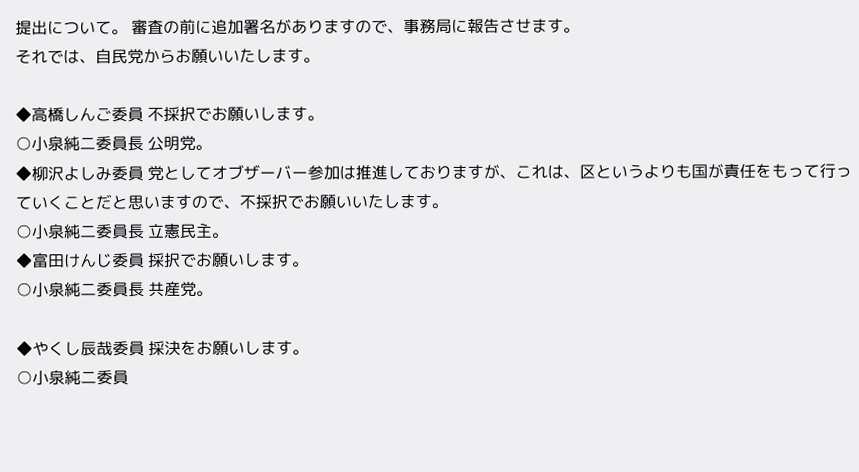提出について。 審査の前に追加署名がありますので、事務局に報告させます。
それでは、自民党からお願いいたします。

◆高橋しんご委員 不採択でお願いします。
○小泉純二委員長 公明党。
◆柳沢よしみ委員 党としてオブザーバー参加は推進しておりますが、これは、区というよりも国が責任をもって行っていくことだと思いますので、不採択でお願いいたします。
○小泉純二委員長 立憲民主。
◆富田けんじ委員 採択でお願いします。
○小泉純二委員長 共産党。

◆やくし辰哉委員 採決をお願いします。
○小泉純二委員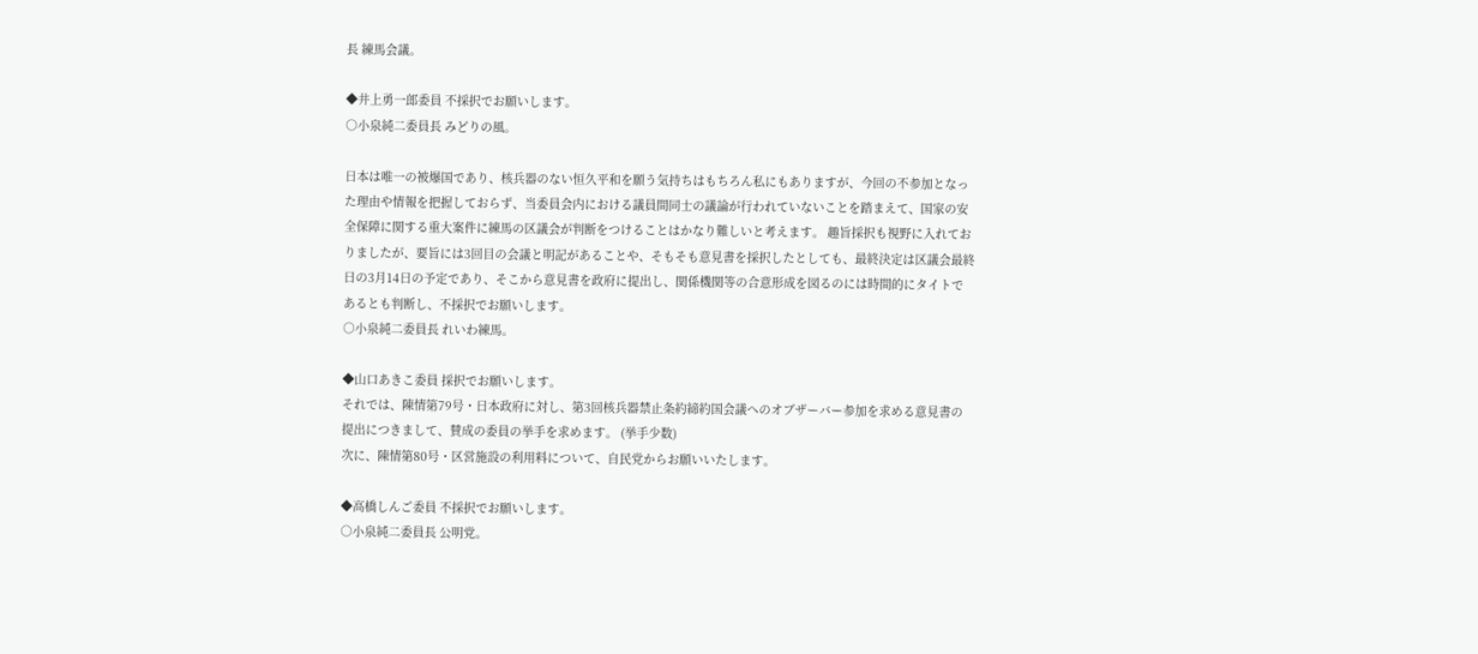長 練馬会議。

◆井上勇一郎委員 不採択でお願いします。
○小泉純二委員長 みどりの風。

日本は唯一の被爆国であり、核兵器のない恒久平和を願う気持ちはもちろん私にもありますが、今回の不参加となった理由や情報を把握しておらず、当委員会内における議員間同士の議論が行われていないことを踏まえて、国家の安全保障に関する重大案件に練馬の区議会が判断をつけることはかなり難しいと考えます。 趣旨採択も視野に入れておりましたが、要旨には3回目の会議と明記があることや、そもそも意見書を採択したとしても、最終決定は区議会最終日の3月14日の予定であり、そこから意見書を政府に提出し、関係機関等の合意形成を図るのには時間的にタイトであるとも判断し、不採択でお願いします。
○小泉純二委員長 れいわ練馬。

◆山口あきこ委員 採択でお願いします。
それでは、陳情第79号・日本政府に対し、第3回核兵器禁止条約締約国会議へのオブザーバー参加を求める意見書の提出につきまして、賛成の委員の挙手を求めます。 (挙手少数)
次に、陳情第80号・区営施設の利用料について、自民党からお願いいたします。

◆高橋しんご委員 不採択でお願いします。
○小泉純二委員長 公明党。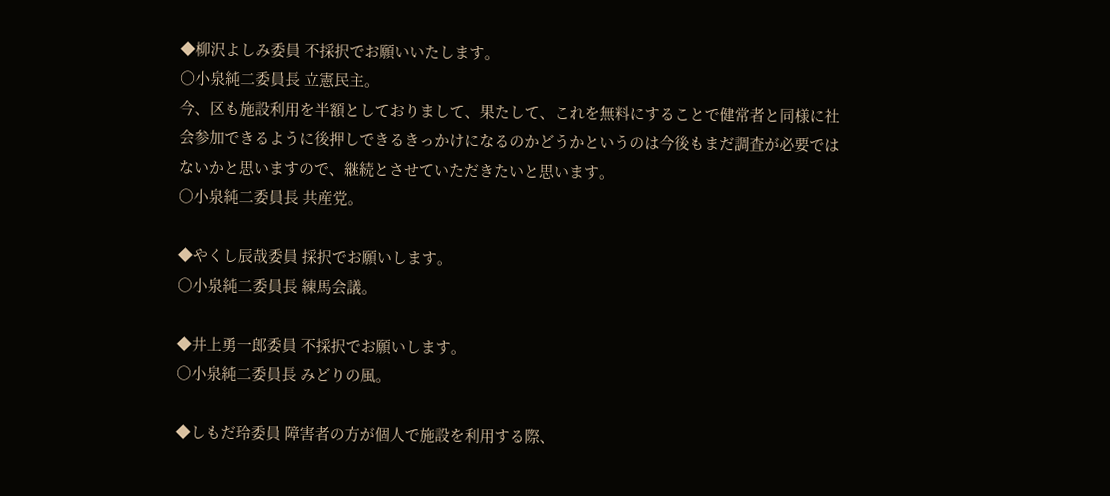◆柳沢よしみ委員 不採択でお願いいたします。
○小泉純二委員長 立憲民主。
今、区も施設利用を半額としておりまして、果たして、これを無料にすることで健常者と同様に社会参加できるように後押しできるきっかけになるのかどうかというのは今後もまだ調査が必要ではないかと思いますので、継続とさせていただきたいと思います。
○小泉純二委員長 共産党。

◆やくし辰哉委員 採択でお願いします。
○小泉純二委員長 練馬会議。

◆井上勇一郎委員 不採択でお願いします。
○小泉純二委員長 みどりの風。

◆しもだ玲委員 障害者の方が個人で施設を利用する際、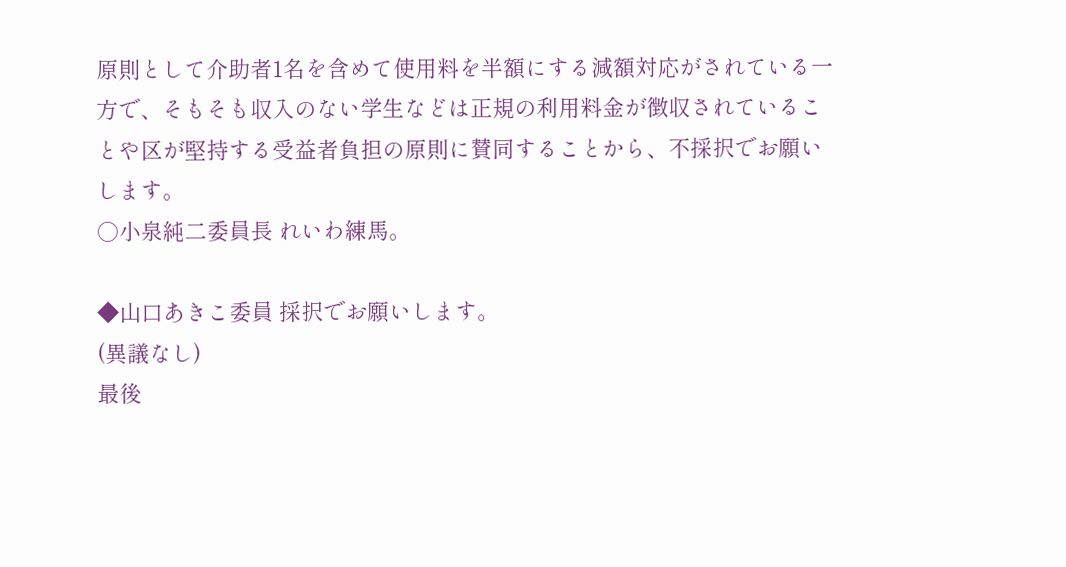原則として介助者1名を含めて使用料を半額にする減額対応がされている一方で、そもそも収入のない学生などは正規の利用料金が徴収されていることや区が堅持する受益者負担の原則に賛同することから、不採択でお願いします。
○小泉純二委員長 れいわ練馬。

◆山口あきこ委員 採択でお願いします。
(異議なし)
最後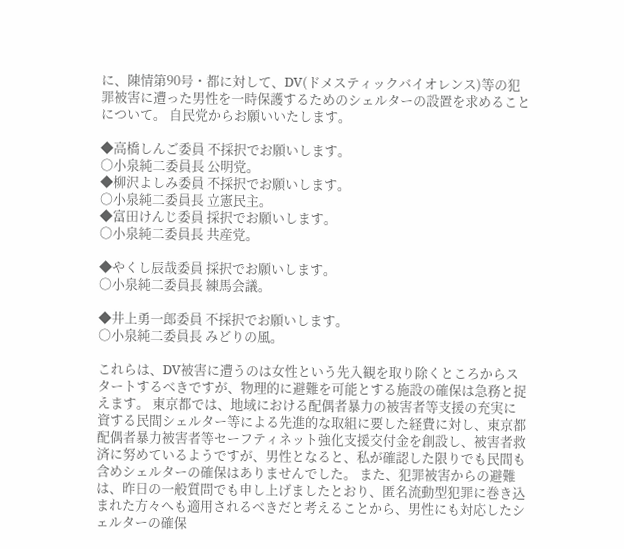に、陳情第90号・都に対して、DV(ドメスティックバイオレンス)等の犯罪被害に遭った男性を一時保護するためのシェルターの設置を求めることについて。 自民党からお願いいたします。

◆高橋しんご委員 不採択でお願いします。
○小泉純二委員長 公明党。
◆柳沢よしみ委員 不採択でお願いします。
○小泉純二委員長 立憲民主。
◆富田けんじ委員 採択でお願いします。
○小泉純二委員長 共産党。

◆やくし辰哉委員 採択でお願いします。
○小泉純二委員長 練馬会議。

◆井上勇一郎委員 不採択でお願いします。
○小泉純二委員長 みどりの風。

これらは、DV被害に遭うのは女性という先入観を取り除くところからスタートするべきですが、物理的に避難を可能とする施設の確保は急務と捉えます。 東京都では、地域における配偶者暴力の被害者等支援の充実に資する民間シェルター等による先進的な取組に要した経費に対し、東京都配偶者暴力被害者等セーフティネット強化支援交付金を創設し、被害者救済に努めているようですが、男性となると、私が確認した限りでも民間も含めシェルターの確保はありませんでした。 また、犯罪被害からの避難は、昨日の一般質問でも申し上げましたとおり、匿名流動型犯罪に巻き込まれた方々へも適用されるべきだと考えることから、男性にも対応したシェルターの確保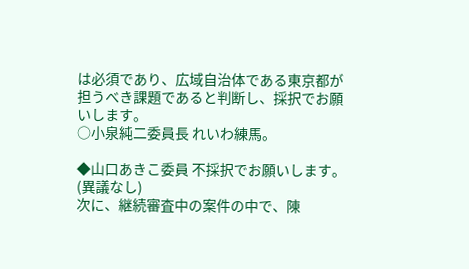は必須であり、広域自治体である東京都が担うべき課題であると判断し、採択でお願いします。
○小泉純二委員長 れいわ練馬。

◆山口あきこ委員 不採択でお願いします。
(異議なし)
次に、継続審査中の案件の中で、陳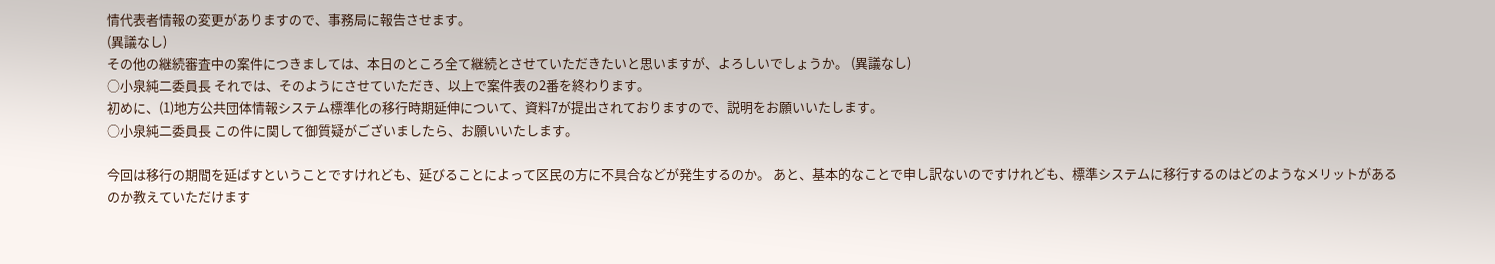情代表者情報の変更がありますので、事務局に報告させます。
(異議なし)
その他の継続審査中の案件につきましては、本日のところ全て継続とさせていただきたいと思いますが、よろしいでしょうか。 (異議なし)
○小泉純二委員長 それでは、そのようにさせていただき、以上で案件表の2番を終わります。
初めに、(1)地方公共団体情報システム標準化の移行時期延伸について、資料7が提出されておりますので、説明をお願いいたします。
○小泉純二委員長 この件に関して御質疑がございましたら、お願いいたします。

今回は移行の期間を延ばすということですけれども、延びることによって区民の方に不具合などが発生するのか。 あと、基本的なことで申し訳ないのですけれども、標準システムに移行するのはどのようなメリットがあるのか教えていただけます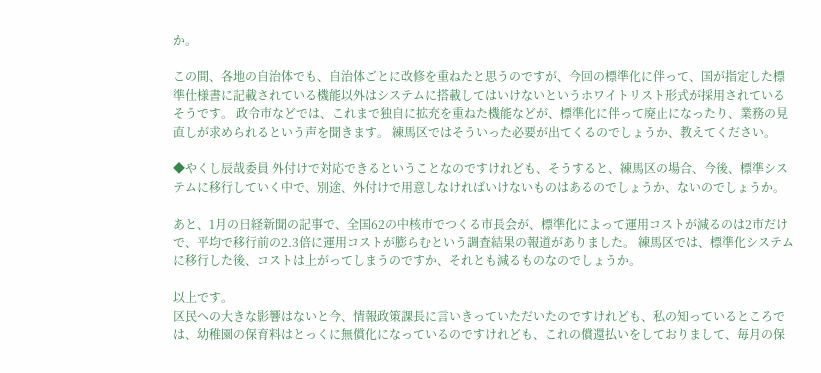か。

この間、各地の自治体でも、自治体ごとに改修を重ねたと思うのですが、今回の標準化に伴って、国が指定した標準仕様書に記載されている機能以外はシステムに搭載してはいけないというホワイトリスト形式が採用されているそうです。 政令市などでは、これまで独自に拡充を重ねた機能などが、標準化に伴って廃止になったり、業務の見直しが求められるという声を聞きます。 練馬区ではそういった必要が出てくるのでしょうか、教えてください。

◆やくし辰哉委員 外付けで対応できるということなのですけれども、そうすると、練馬区の場合、今後、標準システムに移行していく中で、別途、外付けで用意しなければいけないものはあるのでしょうか、ないのでしょうか。

あと、1月の日経新聞の記事で、全国62の中核市でつくる市長会が、標準化によって運用コストが減るのは2市だけで、平均で移行前の2.3倍に運用コストが膨らむという調査結果の報道がありました。 練馬区では、標準化システムに移行した後、コストは上がってしまうのですか、それとも減るものなのでしょうか。

以上です。
区民への大きな影響はないと今、情報政策課長に言いきっていただいたのですけれども、私の知っているところでは、幼稚園の保育料はとっくに無償化になっているのですけれども、これの償還払いをしておりまして、毎月の保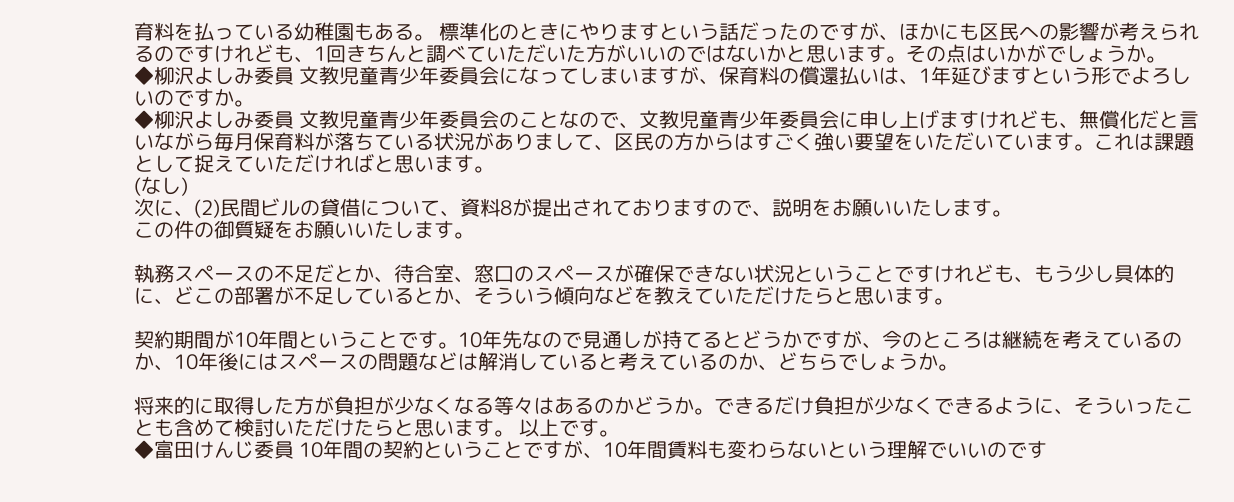育料を払っている幼稚園もある。 標準化のときにやりますという話だったのですが、ほかにも区民への影響が考えられるのですけれども、1回きちんと調べていただいた方がいいのではないかと思います。その点はいかがでしょうか。
◆柳沢よしみ委員 文教児童青少年委員会になってしまいますが、保育料の償還払いは、1年延びますという形でよろしいのですか。
◆柳沢よしみ委員 文教児童青少年委員会のことなので、文教児童青少年委員会に申し上げますけれども、無償化だと言いながら毎月保育料が落ちている状況がありまして、区民の方からはすごく強い要望をいただいています。これは課題として捉えていただければと思います。
(なし)
次に、(2)民間ビルの貸借について、資料8が提出されておりますので、説明をお願いいたします。
この件の御質疑をお願いいたします。

執務スペースの不足だとか、待合室、窓口のスペースが確保できない状況ということですけれども、もう少し具体的に、どこの部署が不足しているとか、そういう傾向などを教えていただけたらと思います。

契約期間が10年間ということです。10年先なので見通しが持てるとどうかですが、今のところは継続を考えているのか、10年後にはスペースの問題などは解消していると考えているのか、どちらでしょうか。

将来的に取得した方が負担が少なくなる等々はあるのかどうか。できるだけ負担が少なくできるように、そういったことも含めて検討いただけたらと思います。 以上です。
◆富田けんじ委員 10年間の契約ということですが、10年間賃料も変わらないという理解でいいのです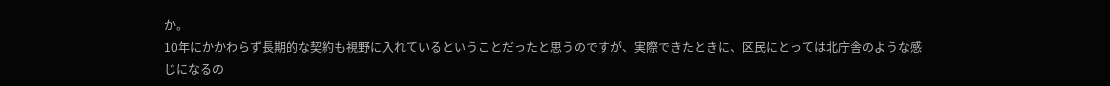か。
10年にかかわらず長期的な契約も視野に入れているということだったと思うのですが、実際できたときに、区民にとっては北庁舎のような感じになるの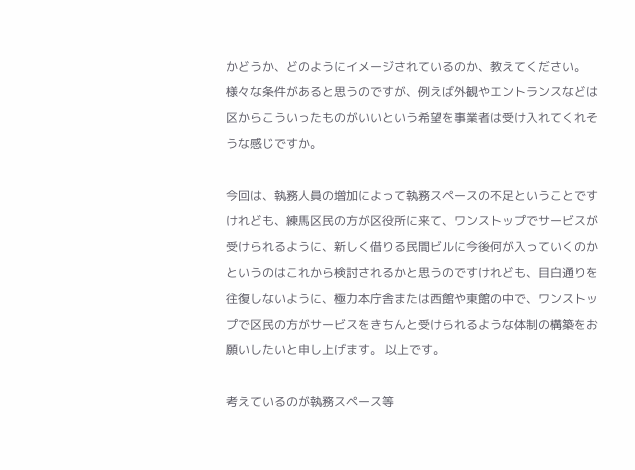かどうか、どのようにイメージされているのか、教えてください。
様々な条件があると思うのですが、例えば外観やエントランスなどは区からこういったものがいいという希望を事業者は受け入れてくれそうな感じですか。

今回は、執務人員の増加によって執務スペースの不足ということですけれども、練馬区民の方が区役所に来て、ワンストップでサービスが受けられるように、新しく借りる民間ビルに今後何が入っていくのかというのはこれから検討されるかと思うのですけれども、目白通りを往復しないように、極力本庁舎または西館や東館の中で、ワンストップで区民の方がサービスをきちんと受けられるような体制の構築をお願いしたいと申し上げます。 以上です。

考えているのが執務スペース等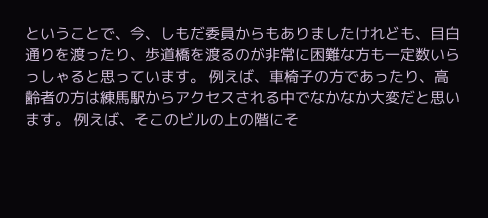ということで、今、しもだ委員からもありましたけれども、目白通りを渡ったり、歩道橋を渡るのが非常に困難な方も一定数いらっしゃると思っています。 例えば、車椅子の方であったり、高齢者の方は練馬駅からアクセスされる中でなかなか大変だと思います。 例えば、そこのビルの上の階にそ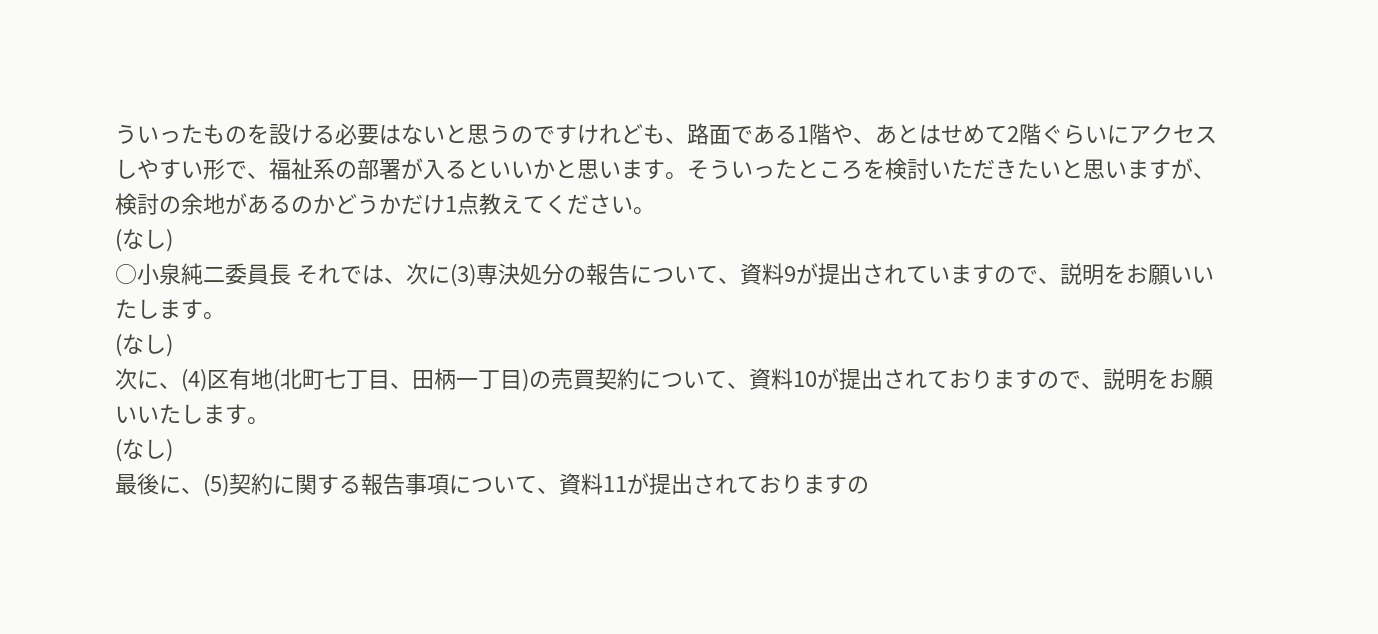ういったものを設ける必要はないと思うのですけれども、路面である1階や、あとはせめて2階ぐらいにアクセスしやすい形で、福祉系の部署が入るといいかと思います。そういったところを検討いただきたいと思いますが、検討の余地があるのかどうかだけ1点教えてください。
(なし)
○小泉純二委員長 それでは、次に(3)専決処分の報告について、資料9が提出されていますので、説明をお願いいたします。
(なし)
次に、(4)区有地(北町七丁目、田柄一丁目)の売買契約について、資料10が提出されておりますので、説明をお願いいたします。
(なし)
最後に、(5)契約に関する報告事項について、資料11が提出されておりますの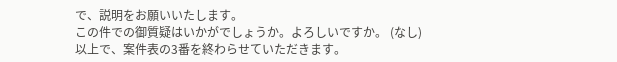で、説明をお願いいたします。
この件での御質疑はいかがでしょうか。よろしいですか。 (なし)
以上で、案件表の3番を終わらせていただきます。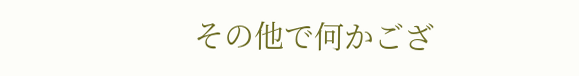その他で何かござ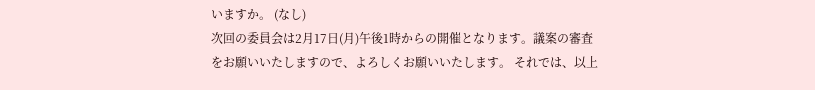いますか。 (なし)
次回の委員会は2月17日(月)午後1時からの開催となります。議案の審査をお願いいたしますので、よろしくお願いいたします。 それでは、以上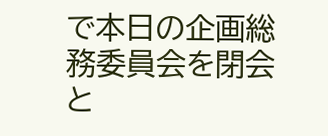で本日の企画総務委員会を閉会と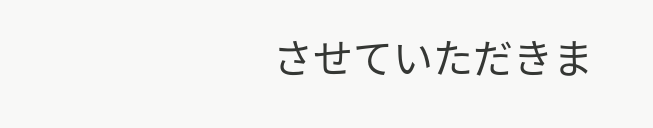させていただきま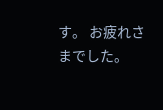す。 お疲れさまでした。